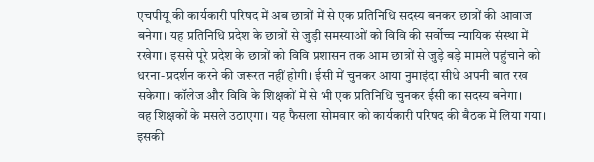एचपीयू की कार्यकारी परिषद में अब छात्रों में से एक प्रतिनिधि सदस्य बनकर छात्रों की आवाज बनेगा। यह प्रतिनिधि प्रदेश के छात्रों से जुड़ी समस्याओं को विवि की सर्वोच्च न्यायिक संस्था में रखेगा। इससे पूरे प्रदेश के छात्रों को विवि प्रशासन तक आम छात्रों से जुड़े बड़े मामले पहुंचाने को धरना-प्रदर्शन करने की जरूरत नहीं होगी। ईसी में चुनकर आया नुमाइंदा सीधे अपनी बात रख सकेगा। कॉलेज और विवि के शिक्षकों में से भी एक प्रतिनिधि चुनकर ईसी का सदस्य बनेगा।
वह शिक्षकों के मसले उठाएगा। यह फैसला सोमवार को कार्यकारी परिषद की बैठक में लिया गया। इसकी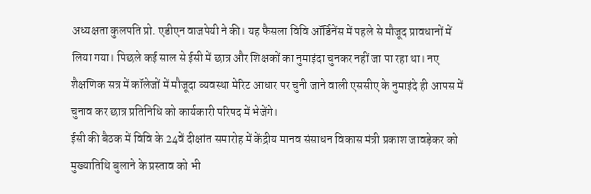अध्यक्षता कुलपति प्रो. एडीएन वाजपेयी ने की। यह फैसला विवि ऑर्डिनेंस में पहले से मौजूद प्रावधानों में लिया गया। पिछले कई साल से ईसी में छात्र और शिक्षकों का नुमाइंदा चुनकर नहीं जा पा रहा था। नए शैक्षणिक सत्र में कॉलेजों में मौजूदा व्यवस्था मेरिट आधार पर चुनी जाने वाली एससीए के नुमाइंदे ही आपस में चुनाव कर छात्र प्रतिनिधि को कार्यकारी परिषद में भेजेंगे।
ईसी की बैठक में विवि के 24वें दीक्षांत समारोह में केंद्रीय मानव संसाधन विकास मंत्री प्रकाश जावड़ेकर को मुख्यातिथि बुलाने के प्रस्ताव को भी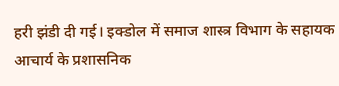हरी झंडी दी गई। इक्डोल में समाज शास्त्र विभाग के सहायक आचार्य के प्रशासनिक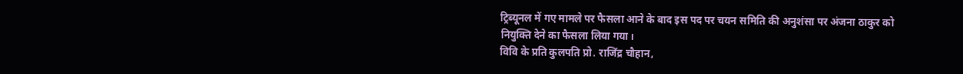ट्रिब्यूनल में गए मामले पर फैसला आने के बाद इस पद पर चयन समिति की अनुशंसा पर अंजना ठाकुर को नियुक्ति देने का फैसला लिया गया।
विवि के प्रति कुलपति प्रो. राजिंद्र चौहान,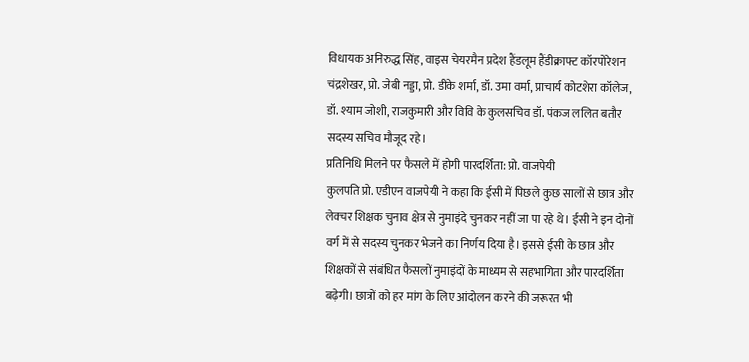विधायक अनिरुद्ध सिंह, वाइस चेयरमैन प्रदेश हैंडलूम हैंडीक्राफ्ट कॉरपोरेशन चंद्रशेखर, प्रो. जेबी नड्डा, प्रो. डीके शर्मा, डॉ. उमा वर्मा, प्राचार्य कोटशेरा कॉलेज, डॉ. श्याम जोशी, राजकुमारी और विवि के कुलसचिव डॉ. पंकज ललित बतौर सदस्य सचिव मौजूद रहे।
प्रतिनिधि मिलने पर फैसले में होगी पारदर्शिता: प्रो. वाजपेयी
कुलपति प्रो. एडीएन वाजपेयी ने कहा कि ईसी में पिछले कुछ सालों से छात्र और लेक्चर शिक्षक चुनाव क्षेत्र से नुमाइंदे चुनकर नहीं जा पा रहे थे। ईसी ने इन दोनों वर्ग में से सदस्य चुनकर भेजने का निर्णय दिया है। इससे ईसी के छात्र और शिक्षकों से संबंधित फैसलों नुमाइंदों के माध्यम से सहभागिता और पारदर्शिता बढ़ेगी। छात्रों को हर मांग के लिए आंदोलन करने की जरूरत भी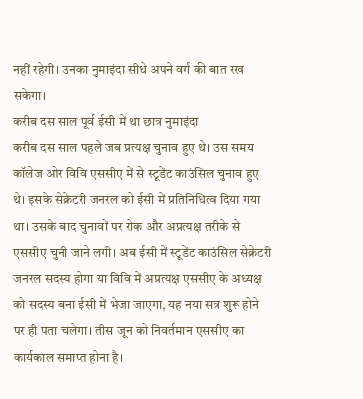नहीं रहेगी। उनका नुमाइंदा सीधे अपने वर्ग की बात रख सकेगा।
करीब दस साल पूर्व ईसी में था छात्र नुमाइंदा
करीब दस साल पहले जब प्रत्यक्ष चुनाव हुए थे। उस समय कॉलेज ओर विवि एससीए में से स्टूडेंट काउंसिल चुनाव हुए थे। इसके सेक्रेटरी जनरल को ईसी में प्रतिनिधित्व दिया गया था। उसके बाद चुनावों पर रोक और अप्रत्यक्ष तरीके से एससीए चुनी जाने लगी। अब ईसी में स्टूडेंट काउंसिल सेक्रेटरी जनरल सदस्य होगा या विवि में अप्रत्यक्ष एससीए के अध्यक्ष को सदस्य बना ईसी में भेजा जाएगा, यह नया सत्र शुरू होने पर ही पता चलेगा। तीस जून को निवर्तमान एससीए का कार्यकाल समाप्त होना है।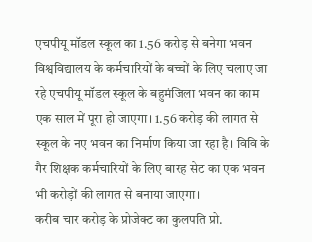एचपीयू मॉडल स्कूल का 1.56 करोड़ से बनेगा भवन
विश्वविद्यालय के कर्मचारियों के बच्चों के लिए चलाए जा रहे एचपीयू मॉडल स्कूल के बहुमंजिला भवन का काम एक साल में पूरा हो जाएगा। 1.56 करोड़ की लागत से स्कूल के नए भवन का निर्माण किया जा रहा है। विवि के गैर शिक्षक कर्मचारियों के लिए बारह सेट का एक भवन भी करोड़ों की लागत से बनाया जाएगा।
करीब चार करोड़ के प्रोजेक्ट का कुलपति प्रो.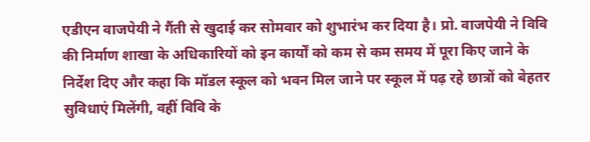एडीएन वाजपेयी ने गैंती से खुदाई कर सोमवार को शुभारंभ कर दिया है। प्रो. वाजपेयी ने विवि की निर्माण शाखा के अधिकारियों को इन कार्यों को कम से कम समय में पूरा किए जाने के निर्देश दिए और कहा कि मॉडल स्कूल को भवन मिल जाने पर स्कूल में पढ़ रहे छात्रों को बेहतर सुविधाएं मिलेंगी, वहीं विवि के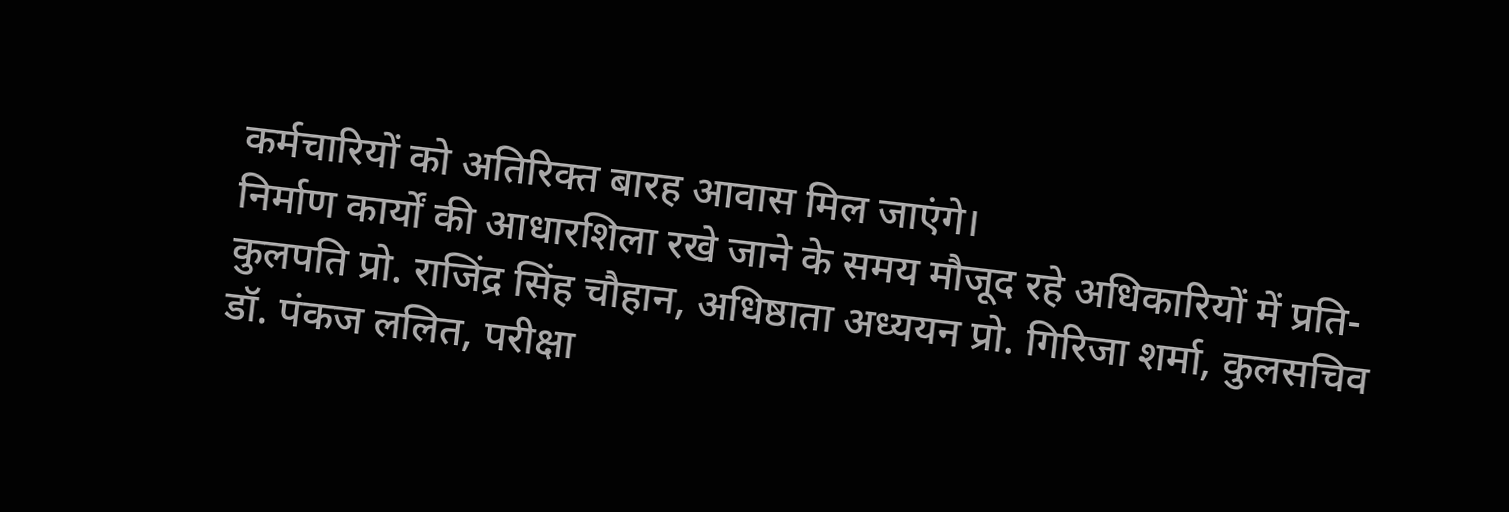कर्मचारियों को अतिरिक्त बारह आवास मिल जाएंगे।
निर्माण कार्यों की आधारशिला रखे जाने के समय मौजूद रहे अधिकारियों में प्रति-कुलपति प्रो. राजिंद्र सिंह चौहान, अधिष्ठाता अध्ययन प्रो. गिरिजा शर्मा, कुलसचिव डॉ. पंकज ललित, परीक्षा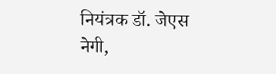नियंत्रक डॉ. जेएस नेगी,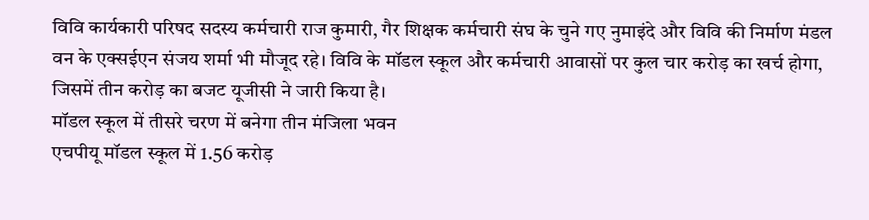विवि कार्यकारी परिषद सदस्य कर्मचारी राज कुमारी, गैर शिक्षक कर्मचारी संघ के चुने गए नुमाइंदे और विवि की निर्माण मंडल वन के एक्सईएन संजय शर्मा भी मौजूद रहे। विवि के मॉडल स्कूल और कर्मचारी आवासों पर कुल चार करोड़ का खर्च होगा, जिसमें तीन करोड़ का बजट यूजीसी ने जारी किया है।
मॉडल स्कूल में तीसरे चरण में बनेगा तीन मंजिला भवन
एचपीयू मॉडल स्कूल में 1.56 करोड़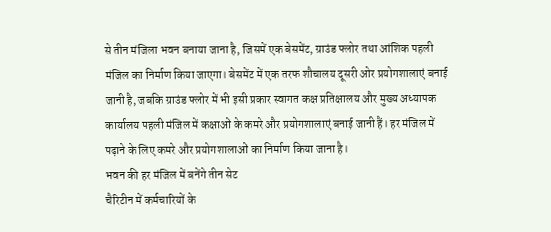से तीन मंजिला भवन बनाया जाना है, जिसमें एक बेसमेंट, ग्राउंड फ्लोर तथा आंशिक पहली मंजिल का निर्माण किया जाएगा। बेसमेंट में एक तरफ शौचालय दूसरी ओर प्रयोगशालाएं बनाई जानी है, जबकि ग्राउंड फ्लोर में भी इसी प्रकार स्वागत कक्ष प्रतिक्षालय और मुख्य अध्यापक कार्यालय पहली मंजिल में कक्षाओं के कमरे और प्रयोगशालाएं बनाई जानी हैं। हर मंजिल में पढ़ाने के लिए कमरे और प्रयोगशालाओं का निर्माण किया जाना है।
भवन की हर मंजिल में बनेंगे तीन सेट
चैरिटीन में कर्मचारियों के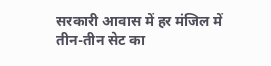सरकारी आवास में हर मंजिल में तीन-तीन सेट का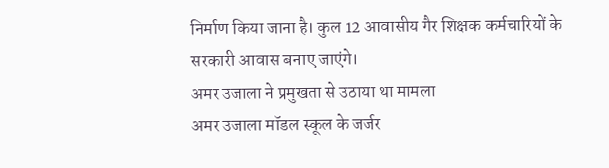निर्माण किया जाना है। कुल 12 आवासीय गैर शिक्षक कर्मचारियों के सरकारी आवास बनाए जाएंगे।
अमर उजाला ने प्रमुखता से उठाया था मामला
अमर उजाला मॉडल स्कूल के जर्जर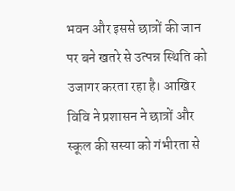भवन और इससे छात्रों की जान पर बने खतरे से उत्पन्न स्थिति को उजागर करता रहा है। आखिर विवि ने प्रशासन ने छात्रों और स्कूल की सस्या को गंभीरता से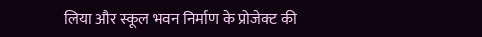लिया और स्कूल भवन निर्माण के प्रोजेक्ट की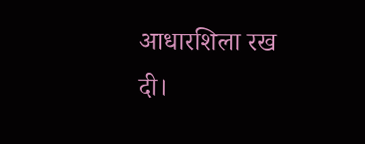आधारशिला रख दी।